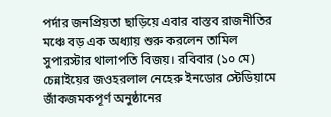পর্দার জনপ্রিয়তা ছাড়িয়ে এবার বাস্তব রাজনীতির মঞ্চে বড় এক অধ্যায় শুরু করলেন তামিল সুপারস্টার থালাপতি বিজয়। রবিবার (১০ মে) চেন্নাইয়ের জওহরলাল নেহেরু ইনডোর স্টেডিয়ামে জাঁকজমকপূর্ণ অনুষ্ঠানের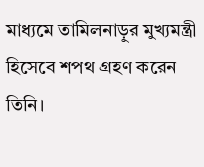মাধ্যমে তামিলনাড়ুর মুখ্যমন্ত্রী হিসেবে শপথ গ্রহণ করেন তিনি।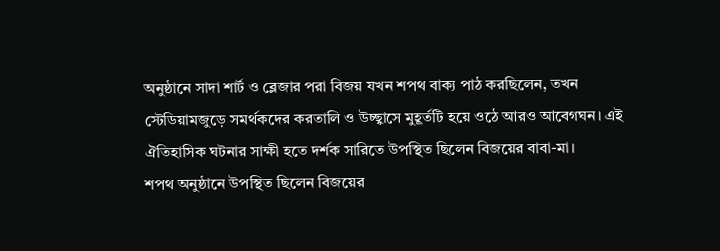অনুষ্ঠানে সাদা শার্ট ও ব্লেজার পরা বিজয় যখন শপথ বাক্য পাঠ করছিলেন, তখন স্টেডিয়ামজুড়ে সমর্থকদের করতালি ও উচ্ছ্বাসে মুহূর্তটি হয়ে ওঠে আরও আবেগঘন। এই ঐতিহাসিক ঘটনার সাক্ষী হতে দর্শক সারিতে উপস্থিত ছিলেন বিজয়ের বাবা-মা।
শপথ অনুষ্ঠানে উপস্থিত ছিলেন বিজয়ের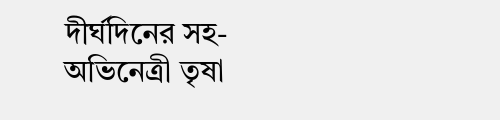দীর্ঘদিনের সহ-অভিনেত্রী তৃষা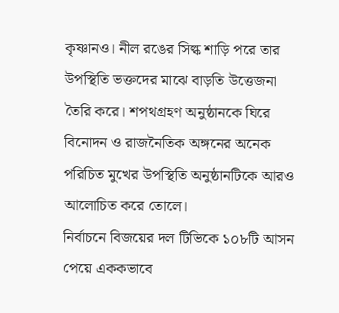কৃষ্ণানও। নীল রঙের সিল্ক শাড়ি পরে তার উপস্থিতি ভক্তদের মাঝে বাড়তি উত্তেজনা তৈরি করে। শপথগ্রহণ অনুষ্ঠানকে ঘিরে বিনোদন ও রাজনৈতিক অঙ্গনের অনেক পরিচিত মুখের উপস্থিতি অনুষ্ঠানটিকে আরও আলোচিত করে তোলে।
নির্বাচনে বিজয়ের দল টিভিকে ১০৮টি আসন পেয়ে এককভাবে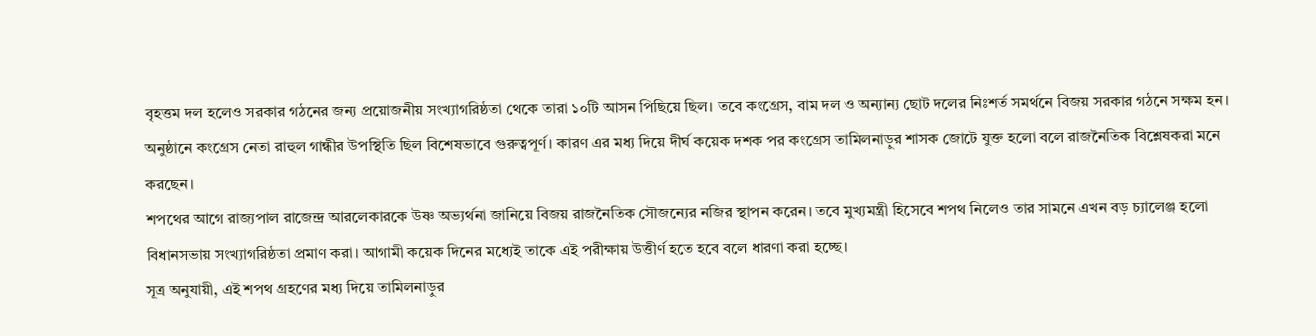বৃহত্তম দল হলেও সরকার গঠনের জন্য প্রয়োজনীয় সংখ্যাগরিষ্ঠতা থেকে তারা ১০টি আসন পিছিয়ে ছিল। তবে কংগ্রেস, বাম দল ও অন্যান্য ছোট দলের নিঃশর্ত সমর্থনে বিজয় সরকার গঠনে সক্ষম হন।
অনুষ্ঠানে কংগ্রেস নেতা রাহুল গান্ধীর উপস্থিতি ছিল বিশেষভাবে গুরুত্বপূর্ণ। কারণ এর মধ্য দিয়ে দীর্ঘ কয়েক দশক পর কংগ্রেস তামিলনাড়ুর শাসক জোটে যুক্ত হলো বলে রাজনৈতিক বিশ্লেষকরা মনে করছেন।
শপথের আগে রাজ্যপাল রাজেন্দ্র আরলেকারকে উষ্ণ অভ্যর্থনা জানিয়ে বিজয় রাজনৈতিক সৌজন্যের নজির স্থাপন করেন। তবে মুখ্যমন্ত্রী হিসেবে শপথ নিলেও তার সামনে এখন বড় চ্যালেঞ্জ হলো বিধানসভায় সংখ্যাগরিষ্ঠতা প্রমাণ করা। আগামী কয়েক দিনের মধ্যেই তাকে এই পরীক্ষায় উত্তীর্ণ হতে হবে বলে ধারণা করা হচ্ছে।
সূত্র অনুযায়ী, এই শপথ গ্রহণের মধ্য দিয়ে তামিলনাড়ুর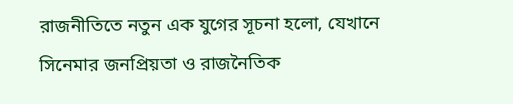রাজনীতিতে নতুন এক যুগের সূচনা হলো, যেখানে সিনেমার জনপ্রিয়তা ও রাজনৈতিক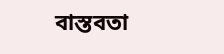বাস্তবতা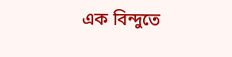এক বিন্দুতে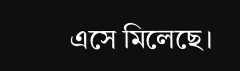এসে মিলেছে।